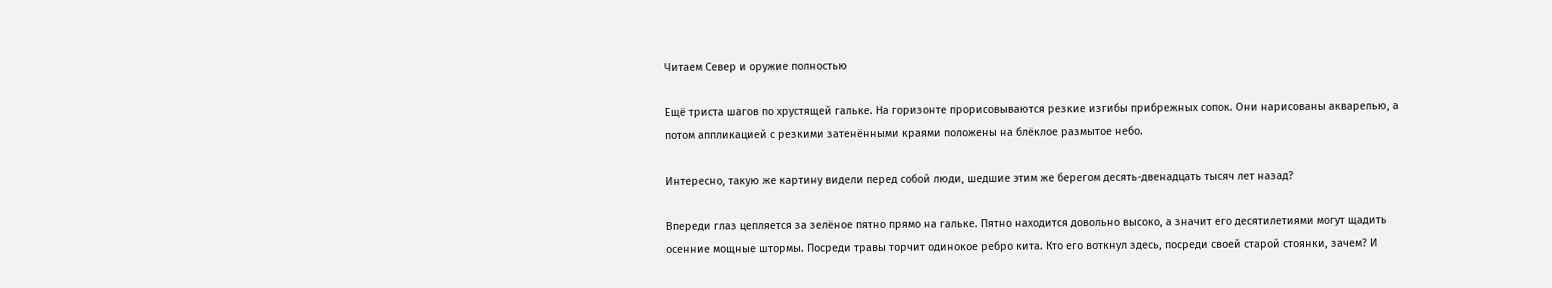Читаем Север и оружие полностью

Ещё триста шагов по хрустящей гальке. На горизонте прорисовываются резкие изгибы прибрежных сопок. Они нарисованы акварелью, а потом аппликацией с резкими затенёнными краями положены на блёклое размытое небо.

Интересно, такую же картину видели перед собой люди, шедшие этим же берегом десять-двенадцать тысяч лет назад?

Впереди глаз цепляется за зелёное пятно прямо на гальке. Пятно находится довольно высоко, а значит его десятилетиями могут щадить осенние мощные штормы. Посреди травы торчит одинокое ребро кита. Кто его воткнул здесь, посреди своей старой стоянки, зачем? И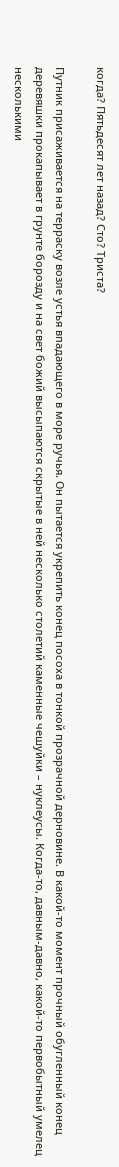когда? Пятьдесят лет назад? Сто? Триста?

Путник присаживается на терраску возле устья впадающего в море ручья. Он пытается укрепить конец посоха в тонкой прозрачной дерновине. В какой-то момент прочный обугленный конец деревяшки прокапывает в грунте борозду и на свет божий высыпаются скрытые в ней несколько столетий каменные чешуйки – нуклеусы. Когда-то, давным-давно, какой-то первобытный умелец несколькими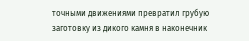точными движениями превратил грубую заготовку из дикого камня в наконечник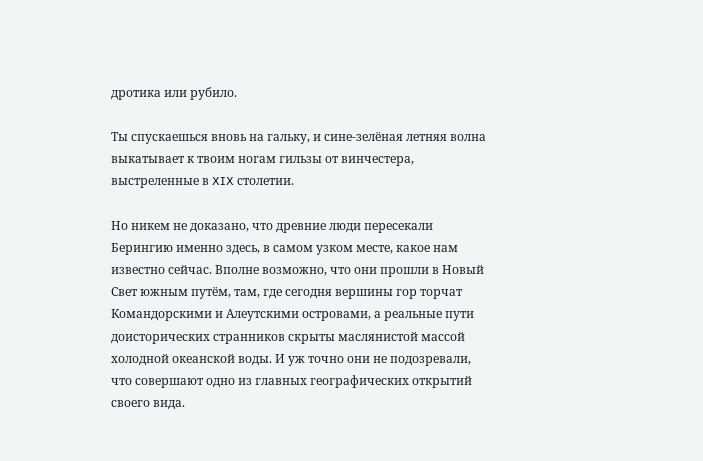дротика или рубило.

Ты спускаешься вновь на гальку, и сине-зелёная летняя волна выкатывает к твоим ногам гильзы от винчестера, выстреленные в XIX столетии.

Но никем не доказано, что древние люди пересекали Берингию именно здесь, в самом узком месте, какое нам известно сейчас. Вполне возможно, что они прошли в Новый Свет южным путём, там, где сегодня вершины гор торчат Командорскими и Алеутскими островами, а реальные пути доисторических странников скрыты маслянистой массой холодной океанской воды. И уж точно они не подозревали, что совершают одно из главных географических открытий своего вида.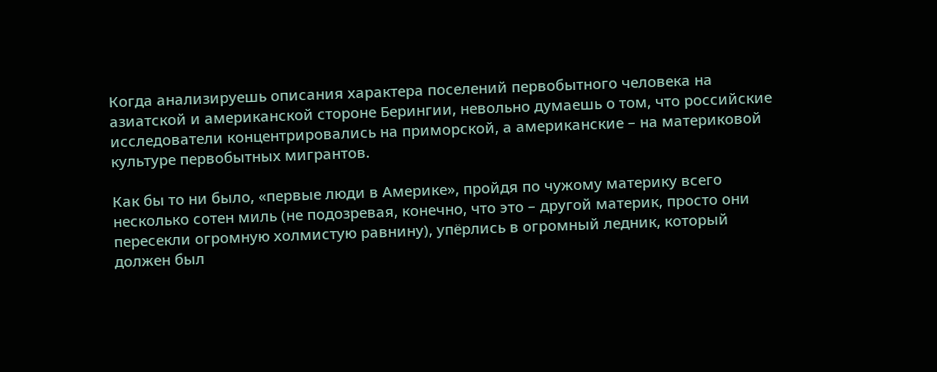Когда анализируешь описания характера поселений первобытного человека на азиатской и американской стороне Берингии, невольно думаешь о том, что российские исследователи концентрировались на приморской, а американские – на материковой культуре первобытных мигрантов.

Как бы то ни было, «первые люди в Америке», пройдя по чужому материку всего несколько сотен миль (не подозревая, конечно, что это – другой материк, просто они пересекли огромную холмистую равнину), упёрлись в огромный ледник, который должен был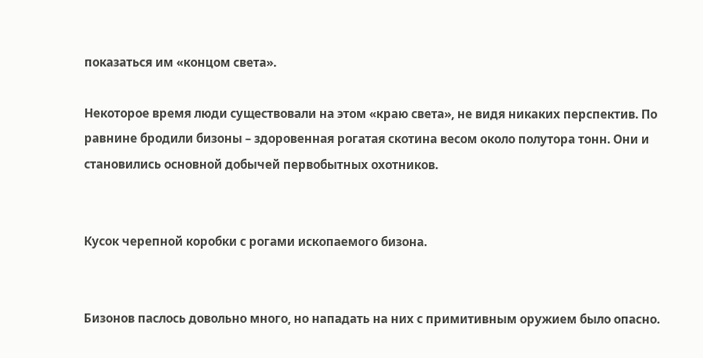показаться им «концом света».

Некоторое время люди существовали на этом «краю света», не видя никаких перспектив. По равнине бродили бизоны – здоровенная рогатая скотина весом около полутора тонн. Они и становились основной добычей первобытных охотников.


Кусок черепной коробки с рогами ископаемого бизона.


Бизонов паслось довольно много, но нападать на них с примитивным оружием было опасно.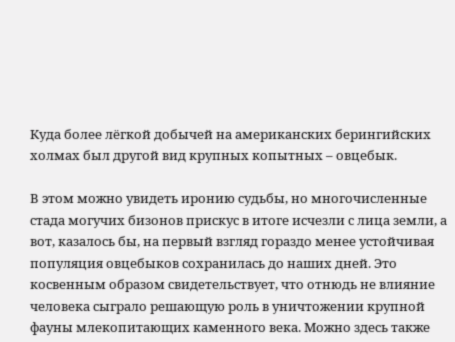Куда более лёгкой добычей на американских берингийских холмах был другой вид крупных копытных – овцебык.

В этом можно увидеть иронию судьбы, но многочисленные стада могучих бизонов прискус в итоге исчезли с лица земли, а вот, казалось бы, на первый взгляд гораздо менее устойчивая популяция овцебыков сохранилась до наших дней. Это косвенным образом свидетельствует, что отнюдь не влияние человека сыграло решающую роль в уничтожении крупной фауны млекопитающих каменного века. Можно здесь также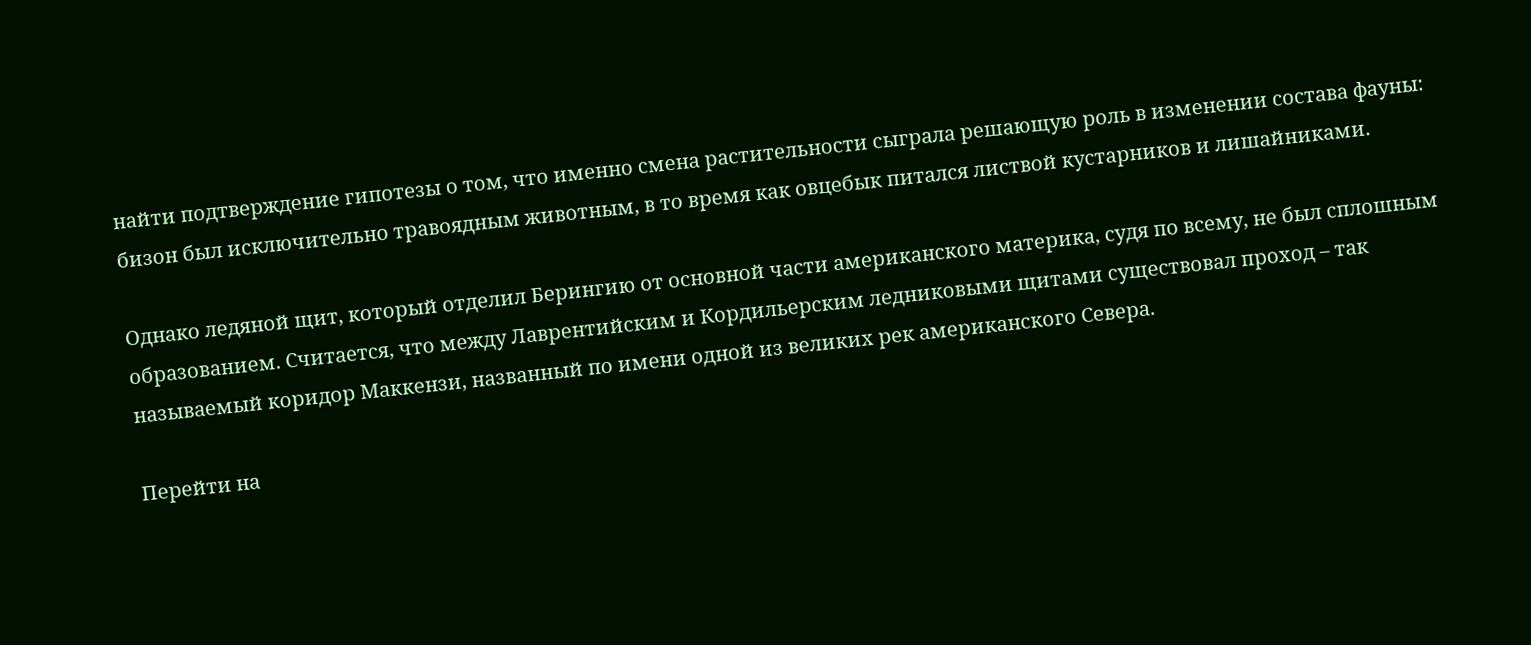найти подтверждение гипотезы о том, что именно смена растительности сыграла решающую роль в изменении состава фауны: бизон был исключительно травоядным животным, в то время как овцебык питался листвой кустарников и лишайниками.

Однако ледяной щит, который отделил Берингию от основной части американского материка, судя по всему, не был сплошным образованием. Считается, что между Лаврентийским и Кордильерским ледниковыми щитами существовал проход – так называемый коридор Маккензи, названный по имени одной из великих рек американского Севера.

Перейти на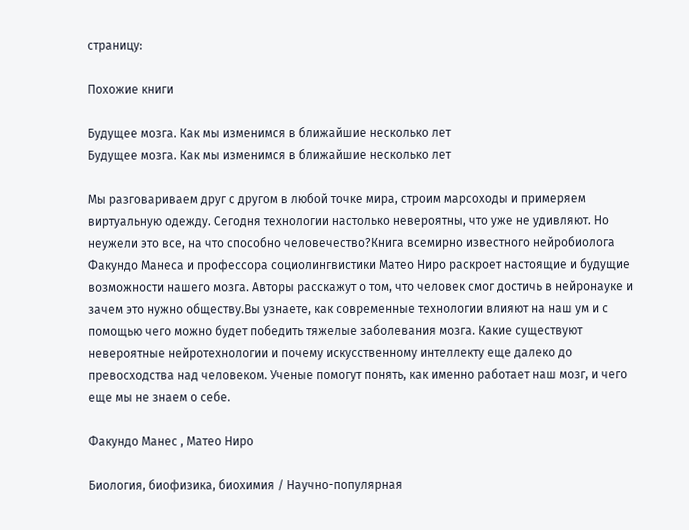страницу:

Похожие книги

Будущее мозга. Как мы изменимся в ближайшие несколько лет
Будущее мозга. Как мы изменимся в ближайшие несколько лет

Мы разговариваем друг с другом в любой точке мира, строим марсоходы и примеряем виртуальную одежду. Сегодня технологии настолько невероятны, что уже не удивляют. Но неужели это все, на что способно человечество?Книга всемирно известного нейробиолога Факундо Манеса и профессора социолингвистики Матео Ниро раскроет настоящие и будущие возможности нашего мозга. Авторы расскажут о том, что человек смог достичь в нейронауке и зачем это нужно обществу.Вы узнаете, как современные технологии влияют на наш ум и с помощью чего можно будет победить тяжелые заболевания мозга. Какие существуют невероятные нейротехнологии и почему искусственному интеллекту еще далеко до превосходства над человеком. Ученые помогут понять, как именно работает наш мозг, и чего еще мы не знаем о себе.

Факундо Манес , Матео Ниро

Биология, биофизика, биохимия / Научно-популярная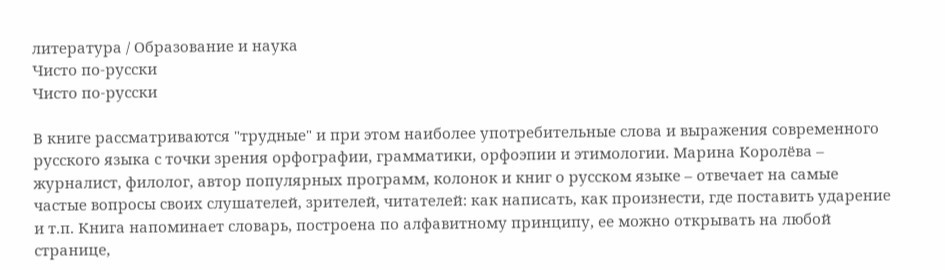литература / Образование и наука
Чисто по-русски
Чисто по-русски

В книге рассматриваются "трудные" и при этом наиболее употребительные слова и выражения современного русского языка с точки зрения орфографии, грамматики, орфоэпии и этимологии. Марина Королёва – журналист, филолог, автор популярных программ, колонок и книг о русском языке – отвечает на самые частые вопросы своих слушателей, зрителей, читателей: как написать, как произнести, где поставить ударение и т.п. Книга напоминает словарь, построена по алфавитному принципу, ее можно открывать на любой странице,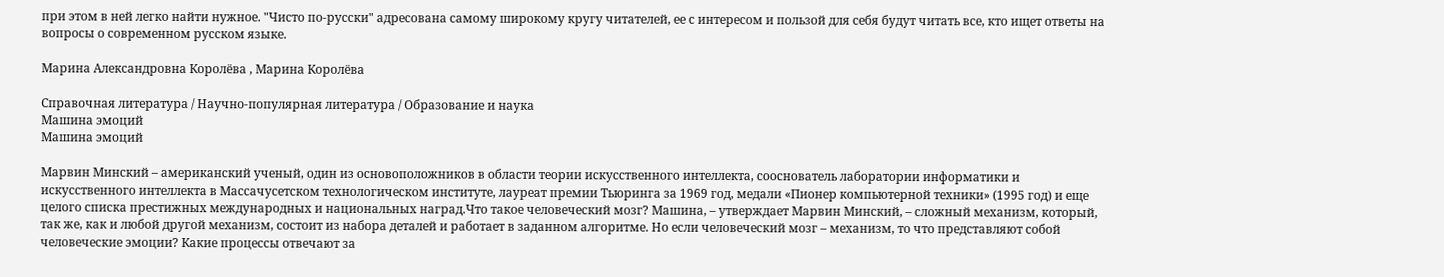при этом в ней легко найти нужное. "Чисто по-русски" адресована самому широкому кругу читателей, ее с интересом и пользой для себя будут читать все, кто ищет ответы на вопросы о современном русском языке.

Марина Александровна Королёва , Марина Королёва

Справочная литература / Научно-популярная литература / Образование и наука
Машина эмоций
Машина эмоций

Марвин Минский – американский ученый, один из основоположников в области теории искусственного интеллекта, сооснователь лаборатории информатики и искусственного интеллекта в Массачусетском технологическом институте, лауреат премии Тьюринга за 1969 год, медали «Пионер компьютерной техники» (1995 год) и еще целого списка престижных международных и национальных наград.Что такое человеческий мозг? Машина, – утверждает Марвин Минский, – сложный механизм, который, так же, как и любой другой механизм, состоит из набора деталей и работает в заданном алгоритме. Но если человеческий мозг – механизм, то что представляют собой человеческие эмоции? Какие процессы отвечают за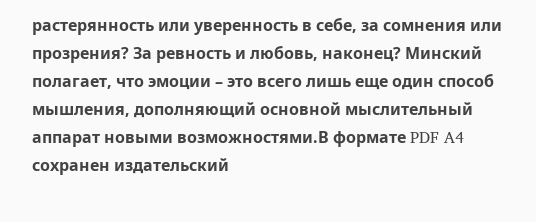растерянность или уверенность в себе, за сомнения или прозрения? За ревность и любовь, наконец? Минский полагает, что эмоции – это всего лишь еще один способ мышления, дополняющий основной мыслительный аппарат новыми возможностями.В формате PDF A4 сохранен издательский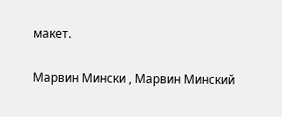макет.

Марвин Мински , Марвин Минский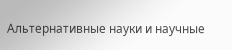Альтернативные науки и научные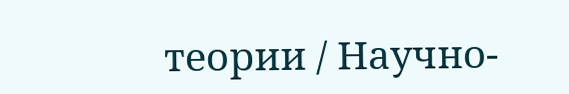теории / Научно-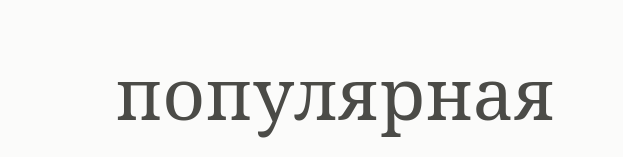популярная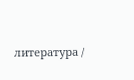литература /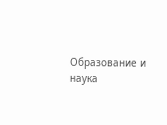Образование и наука